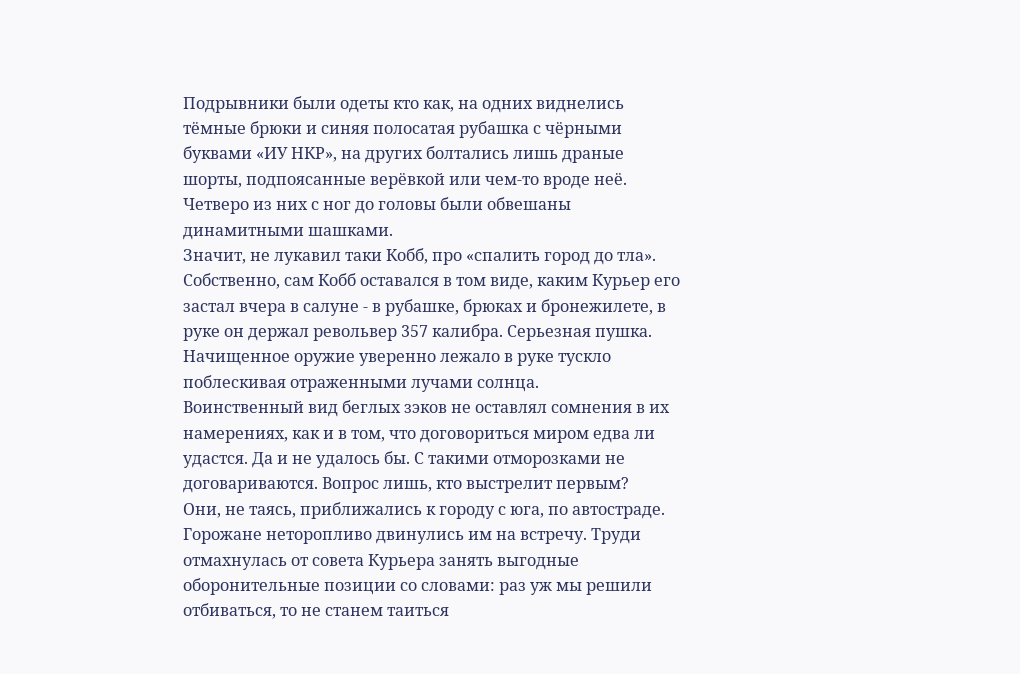Подрывники были одеты кто как, на одних виднелись тёмные брюки и синяя полосатая рубашка с чёрными буквами «ИУ НКР», на других болтались лишь драные шорты, подпоясанные верёвкой или чем-то вроде неё. Четверо из них с ног до головы были обвешаны динамитными шашками.
Значит, не лукавил таки Кобб, про «спалить город до тла».
Собственно, сам Кобб оставался в том виде, каким Курьер его застал вчера в салуне - в рубашке, брюках и бронежилете, в руке он держал револьвер 357 калибра. Серьезная пушка. Начищенное оружие уверенно лежало в руке тускло поблескивая отраженными лучами солнца.
Воинственный вид беглых зэков не оставлял сомнения в их намерениях, как и в том, что договориться миром едва ли удастся. Да и не удалось бы. С такими отморозками не договариваются. Вопрос лишь, кто выстрелит первым?
Они, не таясь, приближались к городу с юга, по автостраде.
Горожане неторопливо двинулись им на встречу. Труди отмахнулась от совета Курьера занять выгодные оборонительные позиции со словами: раз уж мы решили отбиваться, то не станем таиться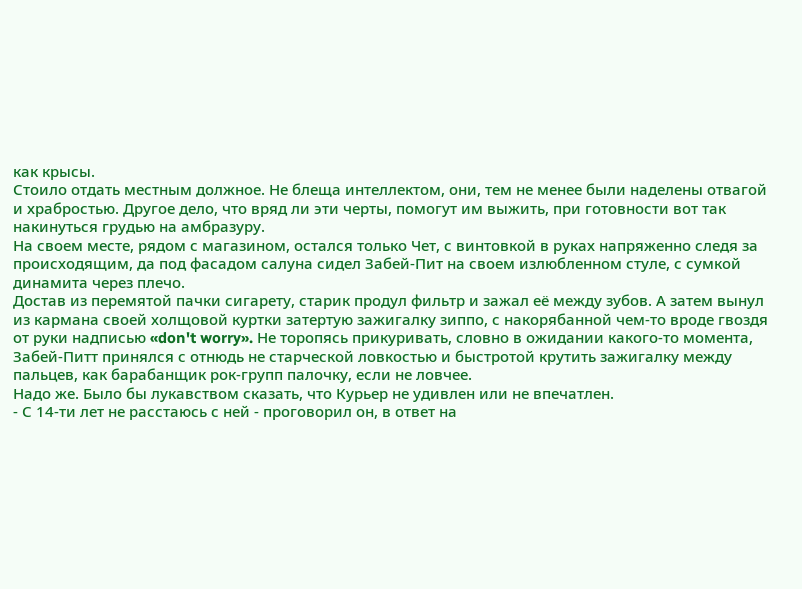как крысы.
Стоило отдать местным должное. Не блеща интеллектом, они, тем не менее были наделены отвагой и храбростью. Другое дело, что вряд ли эти черты, помогут им выжить, при готовности вот так накинуться грудью на амбразуру.
На своем месте, рядом с магазином, остался только Чет, с винтовкой в руках напряженно следя за происходящим, да под фасадом салуна сидел Забей-Пит на своем излюбленном стуле, с сумкой динамита через плечо.
Достав из перемятой пачки сигарету, старик продул фильтр и зажал её между зубов. А затем вынул из кармана своей холщовой куртки затертую зажигалку зиппо, с накорябанной чем-то вроде гвоздя от руки надписью «don't worry». Не торопясь прикуривать, словно в ожидании какого-то момента, Забей-Питт принялся с отнюдь не старческой ловкостью и быстротой крутить зажигалку между пальцев, как барабанщик рок-групп палочку, если не ловчее.
Надо же. Было бы лукавством сказать, что Курьер не удивлен или не впечатлен.
- С 14-ти лет не расстаюсь с ней - проговорил он, в ответ на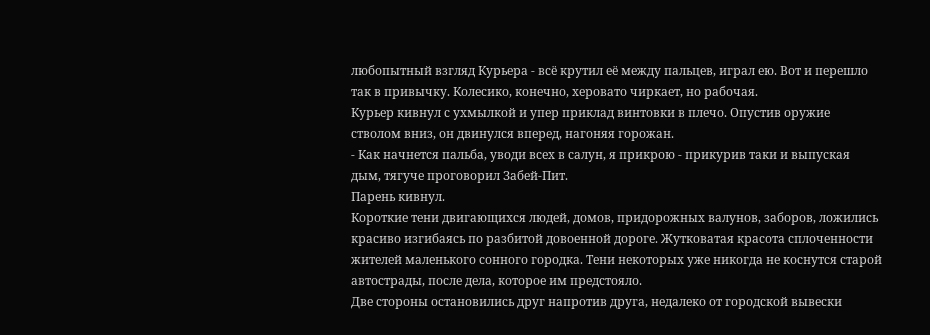любопытный взгляд Курьера - всё крутил её между пальцев, играл ею. Вот и перешло так в привычку. Колесико, конечно, херовато чиркает, но рабочая.
Курьер кивнул с ухмылкой и упер приклад винтовки в плечо. Опустив оружие стволом вниз, он двинулся вперед, нагоняя горожан.
- Как начнется пальба, уводи всех в салун, я прикрою - прикурив таки и выпуская дым, тягуче проговорил Забей-Пит.
Парень кивнул.
Короткие тени двигающихся людей, домов, придорожных валунов, заборов, ложились красиво изгибаясь по разбитой довоенной дороге. Жутковатая красота сплоченности жителей маленького сонного городка. Тени некоторых уже никогда не коснутся старой автострады, после дела, которое им предстояло.
Две стороны остановились друг напротив друга, недалеко от городской вывески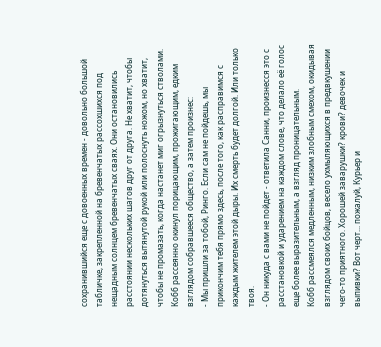сохранившийся еще с довоенных времен - довольно большой табличке, закрепленной на бревенчатых рассохшихся под нещадным солнцем бревенчатых сваях. Они остановились расстоянии нескольких шагов друг от друга. Не хватит, чтобы дотянуться вытянутой рукой или полоснуть ножом, но хватит, чтобы не промазать, когда настанет миг огрызнуться стволами.
Кобб рассеянно окинул порицающим, прожигающим, едким взглядом собравшееся общество, а затем произнес:
- Мы пришли за тобой, Ринго. Если сам не пойдешь, мы прикончим тебя прямо здесь, после того, как расправимся с каждым жителем этой дыры. Их смерть будет долгой. Или только твоя.
- Он никуда с вами не пойдет - ответила Санни, произнесся это с расстановкой и ударением на каждом слове, что делало её голос еще более выразительным, а взгляд проницательным.
Кобб рассмеялся медленным, низким злобным смехом, окидывая взглядом своих бойцов, весело ухмыляющихся в предвкушении чего-то приятного. Хорошей заварушки? крови? девочек и выпивки? Вот черт... пожалуй, Курьер и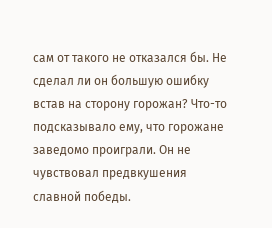сам от такого не отказался бы. Не сделал ли он большую ошибку встав на сторону горожан? Что-то подсказывало ему, что горожане заведомо проиграли. Он не чувствовал предвкушения славной победы.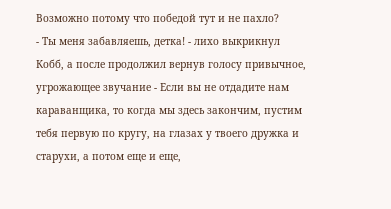Возможно потому что победой тут и не пахло?
- Ты меня забавляешь, детка! - лихо выкрикнул Кобб, а после продолжил вернув голосу привычное, угрожающее звучание - Если вы не отдадите нам караванщика, то когда мы здесь закончим, пустим тебя первую по кругу, на глазах у твоего дружка и старухи, а потом еще и еще,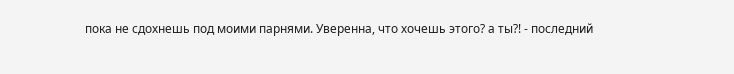пока не сдохнешь под моими парнями. Уверенна, что хочешь этого? а ты?! - последний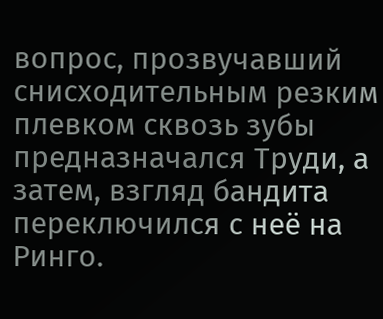вопрос, прозвучавший снисходительным резким плевком сквозь зубы предназначался Труди, а затем, взгляд бандита переключился с неё на Ринго.